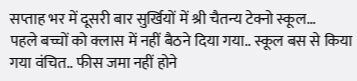सप्ताह भर में दूसरी बार सुर्खियों में श्री चैतन्य टेक्नो स्कूल…
पहले बच्चों को क्लास में नहीं बैठने दिया गया.. स्कूल बस से किया गया वंचित.. फीस जमा नहीं होने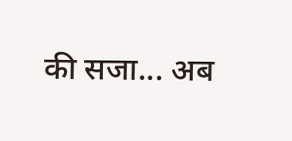की सजा... अब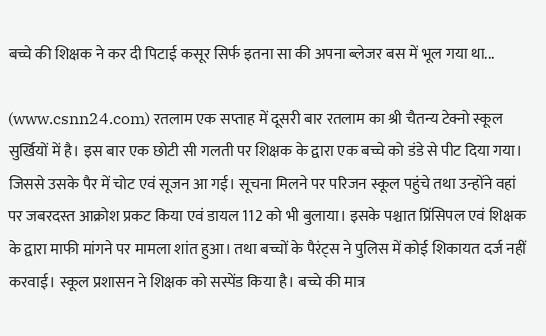बच्चे की शिक्षक ने कर दी पिटाई कसूर सिर्फ इतना सा की अपना ब्लेजर बस में भूल गया था...

(www.csnn24.com) रतलाम एक सप्ताह में दूसरी बार रतलाम का श्री चैतन्य टेक्नो स्कूल सुर्खियों में है। इस बार एक छोटी सी गलती पर शिक्षक के द्वारा एक बच्चे को डंडे से पीट दिया गया। जिससे उसके पैर में चोट एवं सूजन आ गई। सूचना मिलने पर परिजन स्कूल पहुंचे तथा उन्होंने वहां पर जबरदस्त आक्रोश प्रकट किया एवं डायल 112 को भी बुलाया। इसके पश्चात प्रिंसिपल एवं शिक्षक के द्वारा माफी मांगने पर मामला शांत हुआ। तथा बच्चों के पैरंट्स ने पुलिस में कोई शिकायत दर्ज नहीं करवाई। स्कूल प्रशासन ने शिक्षक को सस्पेंड किया है। बच्चे की मात्र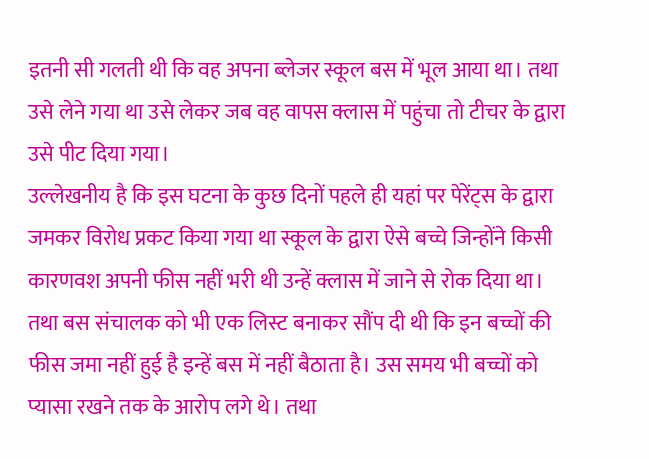इतनी सी गलती थी कि वह अपना ब्लेजर स्कूल बस में भूल आया था। तथा उसे लेने गया था उसे लेकर जब वह वापस क्लास में पहुंचा तो टीचर के द्वारा उसे पीट दिया गया।
उल्लेखनीय है कि इस घटना के कुछ दिनों पहले ही यहां पर पेरेंट्स के द्वारा जमकर विरोध प्रकट किया गया था स्कूल के द्वारा ऐसे बच्चे जिन्होंने किसी कारणवश अपनी फीस नहीं भरी थी उन्हें क्लास में जाने से रोक दिया था। तथा बस संचालक को भी एक लिस्ट बनाकर सौंप दी थी कि इन बच्चों की फीस जमा नहीं हुई है इन्हें बस में नहीं बैठाता है। उस समय भी बच्चों को प्यासा रखने तक के आरोप लगे थे। तथा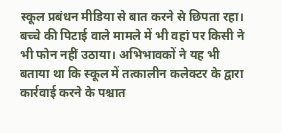स्कूल प्रबंधन मीडिया से बात करने से छिपता रहा। बच्चे की पिटाई वाले मामले में भी वहां पर किसी ने भी फोन नहीं उठाया। अभिभावकों ने यह भी बताया था कि स्कूल में तत्कालीन कलेक्टर के द्वारा कार्रवाई करने के पश्चात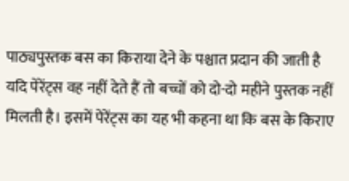पाठ्यपुस्तक बस का किराया देने के पश्चात प्रदान की जाती है यदि पेरेंट्स वह नहीं देते हैं तो बच्चों को दो-दो महीने पुस्तक नहीं मिलती है। इसमें पेरेंट्स का यह भी कहना था कि बस के किराए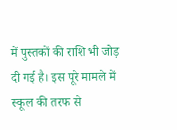में पुस्तकों की राशि भी जोड़ दी गई है। इस पूरे मामले में स्कूल की तरफ से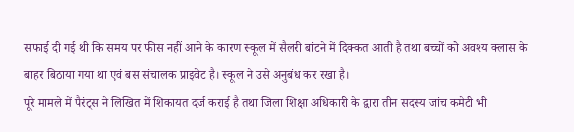सफाई दी गई थी कि समय पर फीस नहीं आने के कारण स्कूल में सैलरी बांटने में दिक्कत आती है तथा बच्चों को अवश्य क्लास के बाहर बिठाया गया था एवं बस संचालक प्राइवेट है। स्कूल ने उसे अनुबंध कर रखा है।
पूरे मामले में पैरंट्स ने लिखित में शिकायत दर्ज कराई है तथा जिला शिक्षा अधिकारी के द्वारा तीन सदस्य जांच कमेटी भी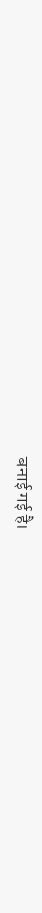बनाई गई है।